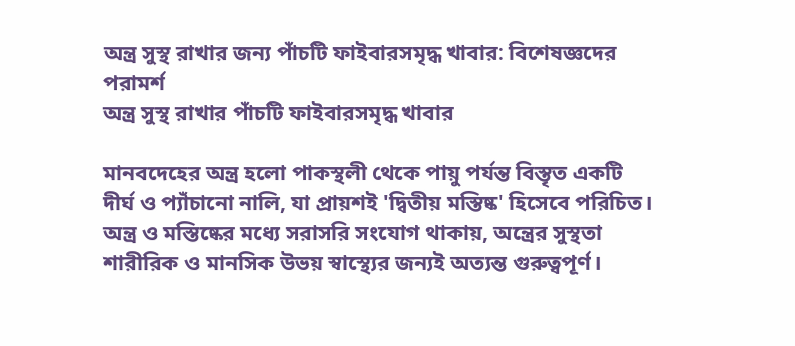অন্ত্র সুস্থ রাখার জন্য পাঁচটি ফাইবারসমৃদ্ধ খাবার: বিশেষজ্ঞদের পরামর্শ
অন্ত্র সুস্থ রাখার পাঁচটি ফাইবারসমৃদ্ধ খাবার

মানবদেহের অন্ত্র হলো পাকস্থলী থেকে পায়ু পর্যন্ত বিস্তৃত একটি দীর্ঘ ও প্যাঁচানো নালি, যা প্রায়শই 'দ্বিতীয় মস্তিষ্ক' হিসেবে পরিচিত। অন্ত্র ও মস্তিষ্কের মধ্যে সরাসরি সংযোগ থাকায়, অন্ত্রের সুস্থতা শারীরিক ও মানসিক উভয় স্বাস্থ্যের জন্যই অত্যন্ত গুরুত্বপূর্ণ।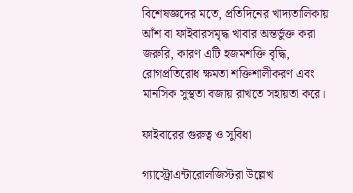বিশেষজ্ঞদের মতে, প্রতিদিনের খাদ্যতালিকায় আঁশ বা ফাইবারসমৃদ্ধ খাবার অন্তর্ভুক্ত করা জরুরি, কারণ এটি হজমশক্তি বৃদ্ধি, রোগপ্রতিরোধ ক্ষমতা শক্তিশালীকরণ এবং মানসিক সুস্থতা বজায় রাখতে সহায়তা করে।

ফাইবারের গুরুত্ব ও সুবিধা

গ্যাস্ট্রোএন্টারোলজিস্টরা উল্লেখ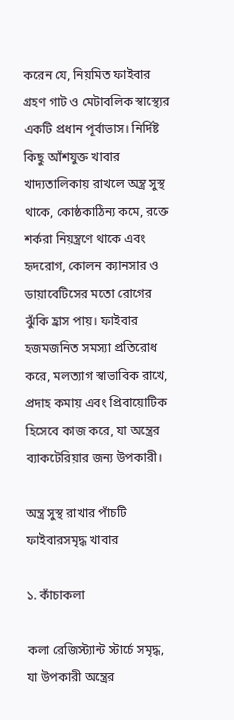করেন যে, নিয়মিত ফাইবার গ্রহণ গাট ও মেটাবলিক স্বাস্থ্যের একটি প্রধান পূর্বাভাস। নির্দিষ্ট কিছু আঁশযুক্ত খাবার খাদ্যতালিকায় রাখলে অন্ত্র সুস্থ থাকে, কোষ্ঠকাঠিন্য কমে, রক্তে শর্করা নিয়ন্ত্রণে থাকে এবং হৃদরোগ, কোলন ক্যানসার ও ডায়াবেটিসের মতো রোগের ঝুঁকি হ্রাস পায়। ফাইবার হজমজনিত সমস্যা প্রতিরোধ করে, মলত্যাগ স্বাভাবিক রাখে, প্রদাহ কমায় এবং প্রিবায়োটিক হিসেবে কাজ করে, যা অন্ত্রের ব্যাকটেরিয়ার জন্য উপকারী।

অন্ত্র সুস্থ রাখার পাঁচটি ফাইবারসমৃদ্ধ খাবার

১. কাঁচাকলা

কলা রেজিস্ট্যান্ট স্টার্চে সমৃদ্ধ, যা উপকারী অন্ত্রের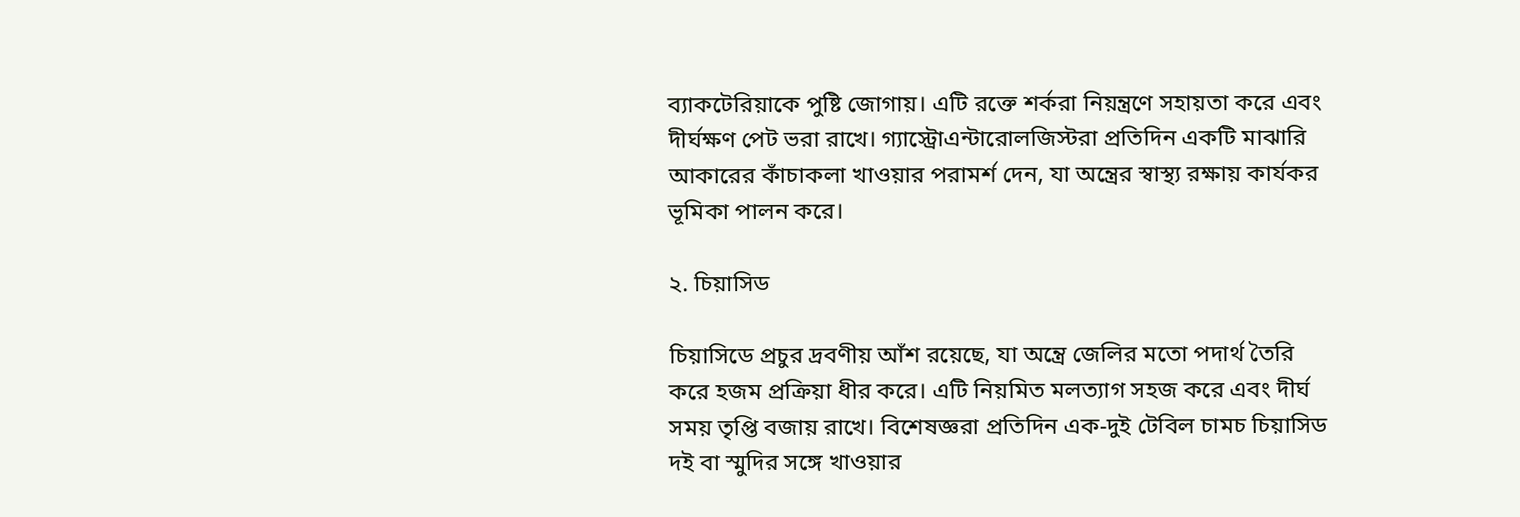ব্যাকটেরিয়াকে পুষ্টি জোগায়। এটি রক্তে শর্করা নিয়ন্ত্রণে সহায়তা করে এবং দীর্ঘক্ষণ পেট ভরা রাখে। গ্যাস্ট্রোএন্টারোলজিস্টরা প্রতিদিন একটি মাঝারি আকারের কাঁচাকলা খাওয়ার পরামর্শ দেন, যা অন্ত্রের স্বাস্থ্য রক্ষায় কার্যকর ভূমিকা পালন করে।

২. চিয়াসিড

চিয়াসিডে প্রচুর দ্রবণীয় আঁশ রয়েছে, যা অন্ত্রে জেলির মতো পদার্থ তৈরি করে হজম প্রক্রিয়া ধীর করে। এটি নিয়মিত মলত্যাগ সহজ করে এবং দীর্ঘ সময় তৃপ্তি বজায় রাখে। বিশেষজ্ঞরা প্রতিদিন এক-দুই টেবিল চামচ চিয়াসিড দই বা স্মুদির সঙ্গে খাওয়ার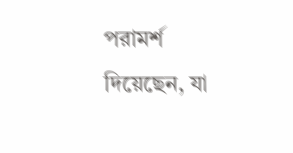পরামর্শ দিয়েছেন, যা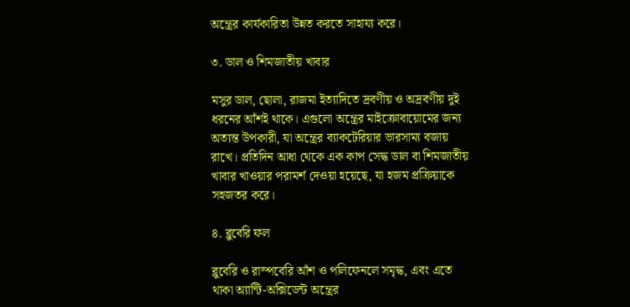অন্ত্রের কার্যকারিতা উন্নত করতে সাহায্য করে।

৩. ডাল ও শিমজাতীয় খাবার

মসুর ডাল, ছোলা, রাজমা ইত্যাদিতে দ্রবণীয় ও অদ্রবণীয় দুই ধরনের আঁশই থাকে। এগুলো অন্ত্রের মাইক্রোবায়োমের জন্য অত্যন্ত উপকারী, যা অন্ত্রের ব্যাকটেরিয়ার ভারসাম্য বজায় রাখে। প্রতিদিন আধা থেকে এক কাপ সেদ্ধ ডাল বা শিমজাতীয় খাবার খাওয়ার পরামর্শ দেওয়া হয়েছে, যা হজম প্রক্রিয়াকে সহজতর করে।

৪. ব্লুবেরি ফল

ব্লুবেরি ও রাস্পবেরি আঁশ ও পলিফেনলে সমৃদ্ধ, এবং এতে থাকা অ্যান্টি-অক্সিডেন্ট অন্ত্রের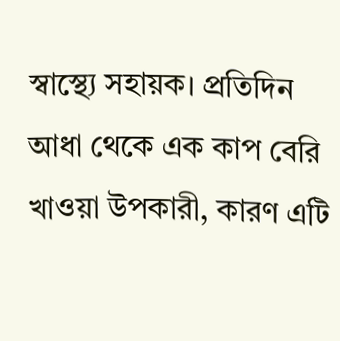স্বাস্থ্যে সহায়ক। প্রতিদিন আধা থেকে এক কাপ বেরি খাওয়া উপকারী, কারণ এটি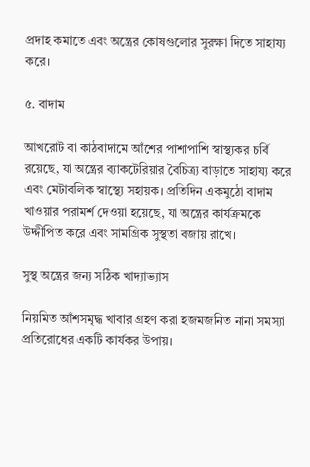প্রদাহ কমাতে এবং অন্ত্রের কোষগুলোর সুরক্ষা দিতে সাহায্য করে।

৫. বাদাম

আখরোট বা কাঠবাদামে আঁশের পাশাপাশি স্বাস্থ্যকর চর্বি রয়েছে, যা অন্ত্রের ব্যাকটেরিয়ার বৈচিত্র্য বাড়াতে সাহায্য করে এবং মেটাবলিক স্বাস্থ্যে সহায়ক। প্রতিদিন একমুঠো বাদাম খাওয়ার পরামর্শ দেওয়া হয়েছে, যা অন্ত্রের কার্যক্রমকে উদ্দীপিত করে এবং সামগ্রিক সুস্থতা বজায় রাখে।

সুস্থ অন্ত্রের জন্য সঠিক খাদ্যাভ্যাস

নিয়মিত আঁশসমৃদ্ধ খাবার গ্রহণ করা হজমজনিত নানা সমস্যা প্রতিরোধের একটি কার্যকর উপায়।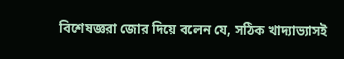বিশেষজ্ঞরা জোর দিয়ে বলেন যে, সঠিক খাদ্যাভ্যাসই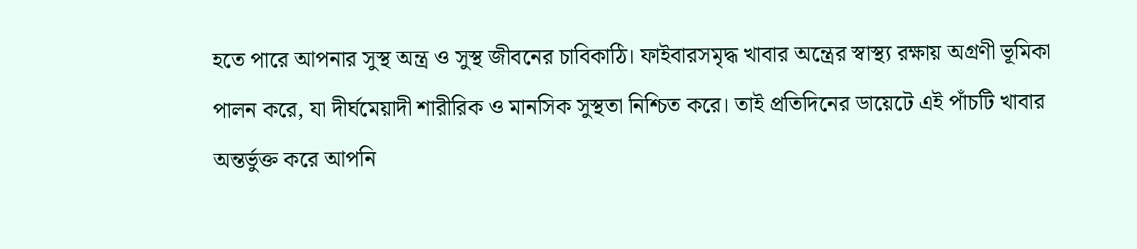হতে পারে আপনার সুস্থ অন্ত্র ও সুস্থ জীবনের চাবিকাঠি। ফাইবারসমৃদ্ধ খাবার অন্ত্রের স্বাস্থ্য রক্ষায় অগ্রণী ভূমিকা পালন করে, যা দীর্ঘমেয়াদী শারীরিক ও মানসিক সুস্থতা নিশ্চিত করে। তাই প্রতিদিনের ডায়েটে এই পাঁচটি খাবার অন্তর্ভুক্ত করে আপনি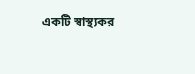একটি স্বাস্থ্যকর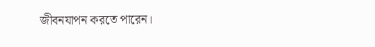জীবনযাপন করতে পারেন।